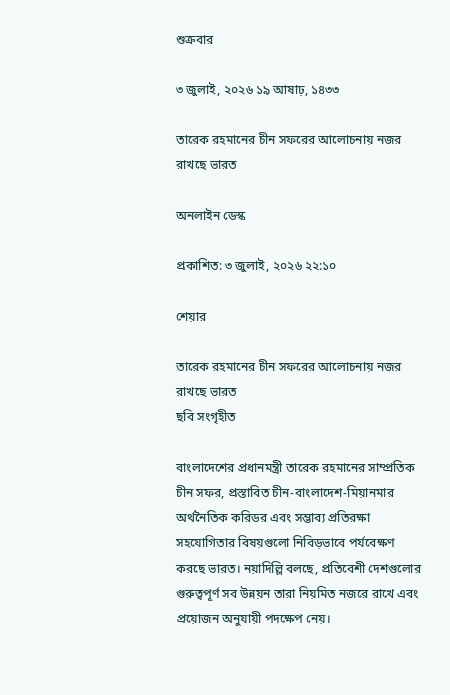শুক্রবার

৩ জুলাই, ২০২৬ ১৯ আষাঢ়, ১৪৩৩

তারেক রহমানের চীন সফরের আলোচনায় নজর রাখছে ভারত

অনলাইন ডেস্ক

প্রকাশিত: ৩ জুলাই, ২০২৬ ২২:১০

শেয়ার

তারেক রহমানের চীন সফরের আলোচনায় নজর রাখছে ভারত
ছবি সংগৃহীত

বাংলাদেশের প্রধানমন্ত্রী তারেক রহমানের সাম্প্রতিক চীন সফর, প্রস্তাবিত চীন-বাংলাদেশ-মিয়ানমার অর্থনৈতিক করিডর এবং সম্ভাব্য প্রতিরক্ষা সহযোগিতার বিষয়গুলো নিবিড়ভাবে পর্যবেক্ষণ করছে ভারত। নয়াদিল্লি বলছে, প্রতিবেশী দেশগুলোর গুরুত্বপূর্ণ সব উন্নয়ন তারা নিয়মিত নজরে রাখে এবং প্রয়োজন অনুযায়ী পদক্ষেপ নেয়।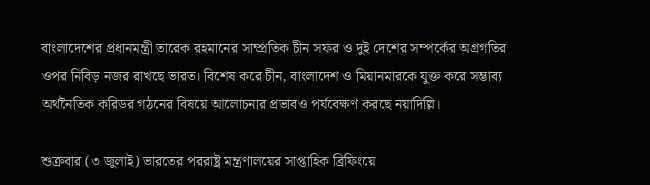বাংলাদেশের প্রধানমন্ত্রী তারেক রহমানের সাম্প্রতিক চীন সফর ও দুই দেশের সম্পর্কের অগ্রগতির ওপর নিবিড় নজর রাখছে ভারত। বিশেষ করে চীন, বাংলাদেশ ও মিয়ানমারকে যুক্ত করে সম্ভাব্য অর্থনৈতিক করিডর গঠনের বিষয়ে আলোচনার প্রভাবও পর্যবেক্ষণ করছে নয়াদিল্লি।

শুক্রবার (৩ জুলাই) ভারতের পররাষ্ট্র মন্ত্রণালয়ের সাপ্তাহিক ব্রিফিংয়ে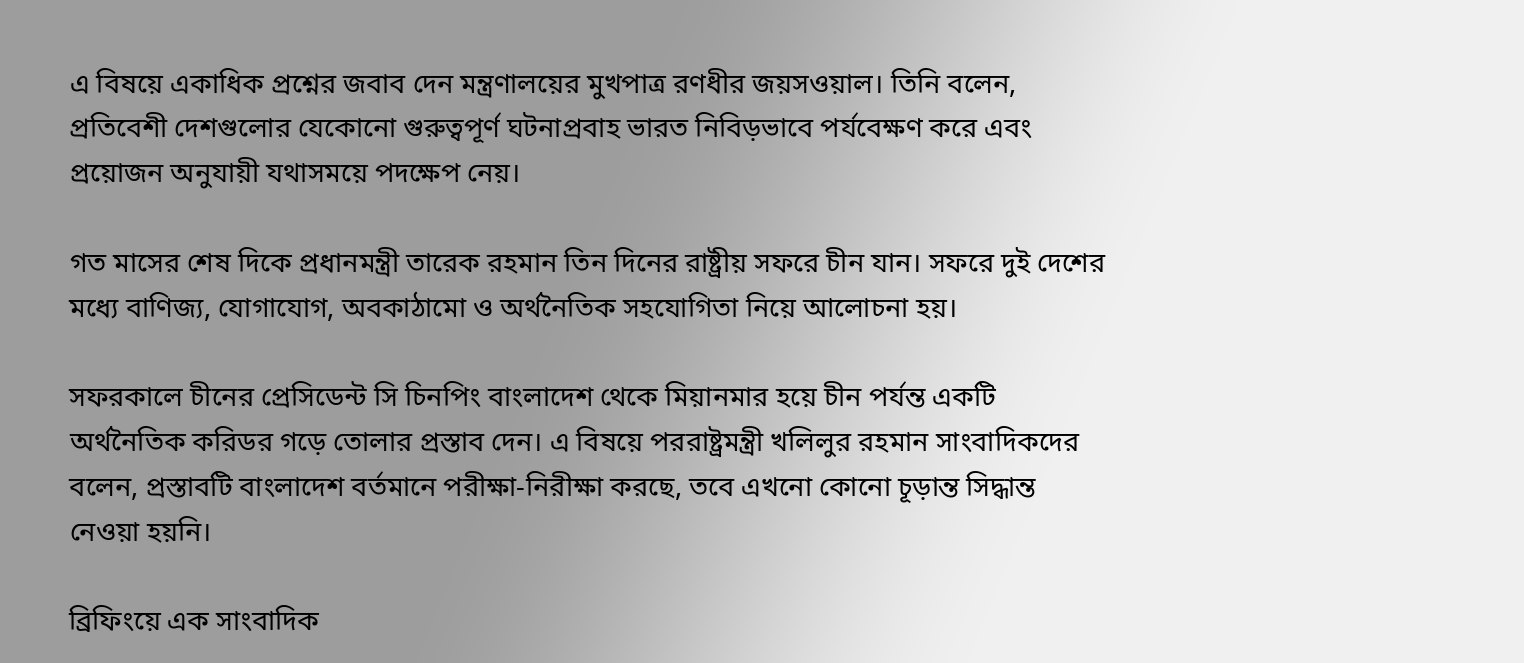এ বিষয়ে একাধিক প্রশ্নের জবাব দেন মন্ত্রণালয়ের মুখপাত্র রণধীর জয়সওয়াল। তিনি বলেন, প্রতিবেশী দেশগুলোর যেকোনো গুরুত্বপূর্ণ ঘটনাপ্রবাহ ভারত নিবিড়ভাবে পর্যবেক্ষণ করে এবং প্রয়োজন অনুযায়ী যথাসময়ে পদক্ষেপ নেয়।

গত মাসের শেষ দিকে প্রধানমন্ত্রী তারেক রহমান তিন দিনের রাষ্ট্রীয় সফরে চীন যান। সফরে দুই দেশের মধ্যে বাণিজ্য, যোগাযোগ, অবকাঠামো ও অর্থনৈতিক সহযোগিতা নিয়ে আলোচনা হয়।

সফরকালে চীনের প্রেসিডেন্ট সি চিনপিং বাংলাদেশ থেকে মিয়ানমার হয়ে চীন পর্যন্ত একটি অর্থনৈতিক করিডর গড়ে তোলার প্রস্তাব দেন। এ বিষয়ে পররাষ্ট্রমন্ত্রী খলিলুর রহমান সাংবাদিকদের বলেন, প্রস্তাবটি বাংলাদেশ বর্তমানে পরীক্ষা-নিরীক্ষা করছে, তবে এখনো কোনো চূড়ান্ত সিদ্ধান্ত নেওয়া হয়নি।

ব্রিফিংয়ে এক সাংবাদিক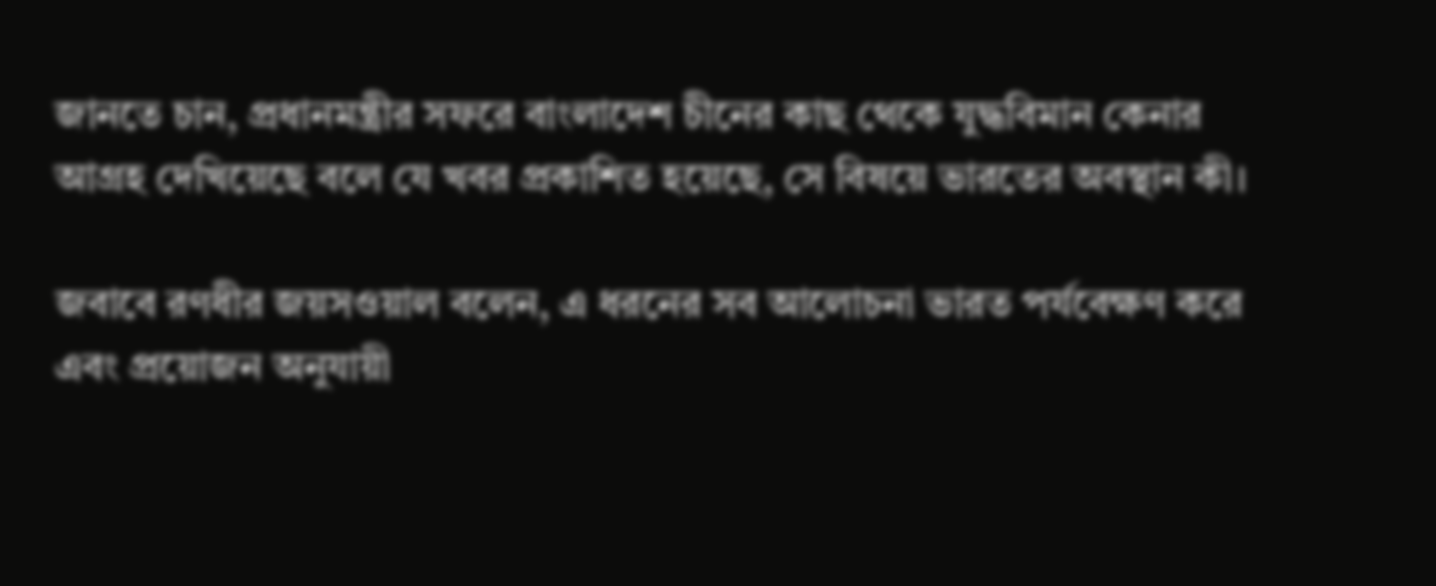জানতে চান, প্রধানমন্ত্রীর সফরে বাংলাদেশ চীনের কাছ থেকে যুদ্ধবিমান কেনার আগ্রহ দেখিয়েছে বলে যে খবর প্রকাশিত হয়েছে, সে বিষয়ে ভারতের অবস্থান কী।

জবাবে রণধীর জয়সওয়াল বলেন, এ ধরনের সব আলোচনা ভারত পর্যবেক্ষণ করে এবং প্রয়োজন অনুযায়ী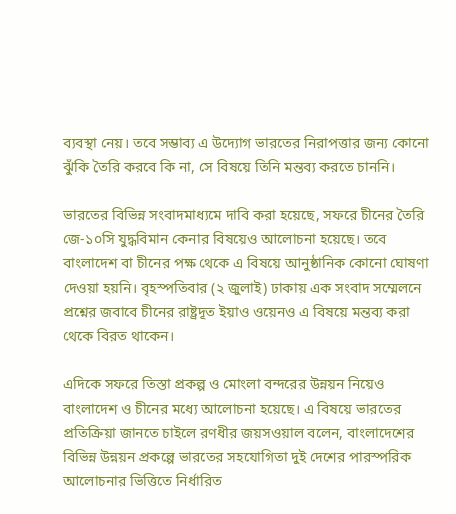ব্যবস্থা নেয়। তবে সম্ভাব্য এ উদ্যোগ ভারতের নিরাপত্তার জন্য কোনো ঝুঁকি তৈরি করবে কি না, সে বিষয়ে তিনি মন্তব্য করতে চাননি।

ভারতের বিভিন্ন সংবাদমাধ্যমে দাবি করা হয়েছে, সফরে চীনের তৈরি জে-১০সি যুদ্ধবিমান কেনার বিষয়েও আলোচনা হয়েছে। তবে বাংলাদেশ বা চীনের পক্ষ থেকে এ বিষয়ে আনুষ্ঠানিক কোনো ঘোষণা দেওয়া হয়নি। বৃহস্পতিবার (২ জুলাই) ঢাকায় এক সংবাদ সম্মেলনে প্রশ্নের জবাবে চীনের রাষ্ট্রদূত ইয়াও ওয়েনও এ বিষয়ে মন্তব্য করা থেকে বিরত থাকেন।

এদিকে সফরে তিস্তা প্রকল্প ও মোংলা বন্দরের উন্নয়ন নিয়েও বাংলাদেশ ও চীনের মধ্যে আলোচনা হয়েছে। এ বিষয়ে ভারতের প্রতিক্রিয়া জানতে চাইলে রণধীর জয়সওয়াল বলেন, বাংলাদেশের বিভিন্ন উন্নয়ন প্রকল্পে ভারতের সহযোগিতা দুই দেশের পারস্পরিক আলোচনার ভিত্তিতে নির্ধারিত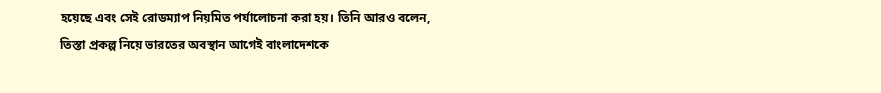হয়েছে এবং সেই রোডম্যাপ নিয়মিত পর্যালোচনা করা হয়। তিনি আরও বলেন, তিস্তা প্রকল্প নিয়ে ভারতের অবস্থান আগেই বাংলাদেশকে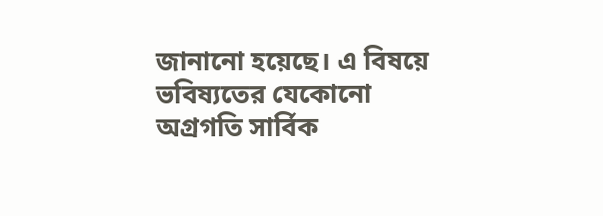জানানো হয়েছে। এ বিষয়ে ভবিষ্যতের যেকোনো অগ্রগতি সার্বিক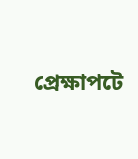প্রেক্ষাপটে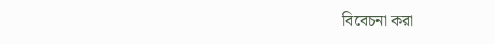বিবেচনা করা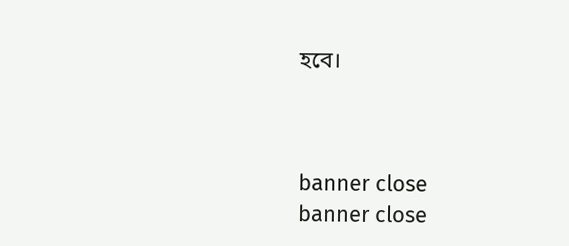হবে।



banner close
banner close